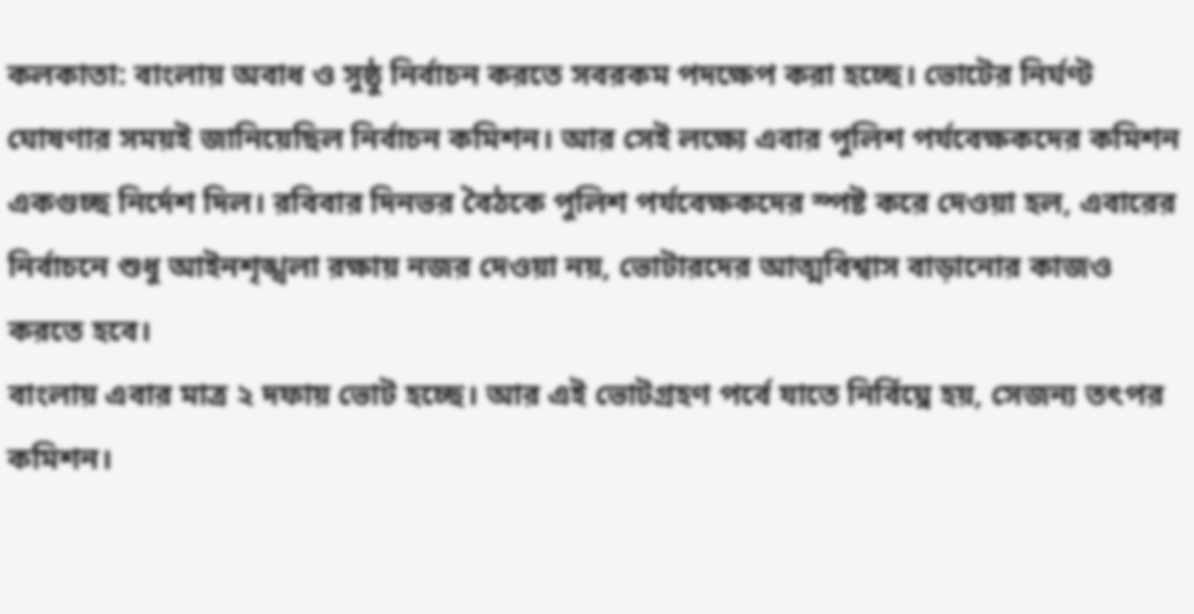কলকাতা: বাংলায় অবাধ ও সুষ্ঠু নির্বাচন করতে সবরকম পদক্ষেপ করা হচ্ছে। ভোটের নির্ঘণ্ট ঘোষণার সময়ই জানিয়েছিল নির্বাচন কমিশন। আর সেই লক্ষ্যে এবার পুলিশ পর্যবেক্ষকদের কমিশন একগুচ্ছ নির্দেশ দিল। রবিবার দিনভর বৈঠকে পুলিশ পর্যবেক্ষকদের স্পষ্ট করে দেওয়া হল, এবারের নির্বাচনে শুধু আইনশৃঙ্খলা রক্ষায় নজর দেওয়া নয়, ভোটারদের আত্মবিশ্বাস বাড়ানোর কাজও করতে হবে।
বাংলায় এবার মাত্র ২ দফায় ভোট হচ্ছে। আর এই ভোটগ্রহণ পর্বে যাতে নির্বিঘ্নে হয়, সেজন্য তৎপর কমিশন।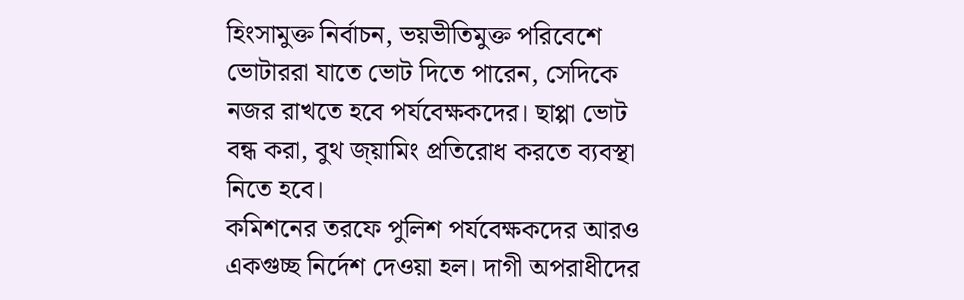হিংসামুক্ত নির্বাচন, ভয়ভীতিমুক্ত পরিবেশে ভোটাররা যাতে ভোট দিতে পারেন, সেদিকে নজর রাখতে হবে পর্যবেক্ষকদের। ছাপ্পা ভোট বন্ধ করা, বুথ জ্য়ামিং প্রতিরোধ করতে ব্যবস্থা নিতে হবে।
কমিশনের তরফে পুলিশ পর্যবেক্ষকদের আরও একগুচ্ছ নির্দেশ দেওয়া হল। দাগী অপরাধীদের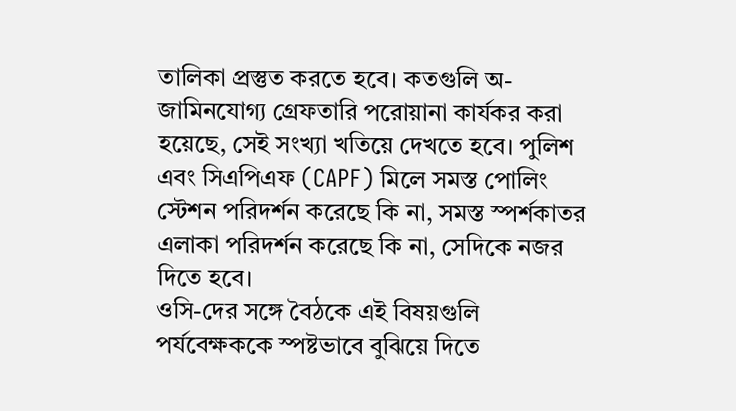তালিকা প্রস্তুত করতে হবে। কতগুলি অ-জামিনযোগ্য গ্রেফতারি পরোয়ানা কার্যকর করা হয়েছে, সেই সংখ্যা খতিয়ে দেখতে হবে। পুলিশ এবং সিএপিএফ (CAPF) মিলে সমস্ত পোলিং স্টেশন পরিদর্শন করেছে কি না, সমস্ত স্পর্শকাতর এলাকা পরিদর্শন করেছে কি না, সেদিকে নজর দিতে হবে।
ওসি-দের সঙ্গে বৈঠকে এই বিষয়গুলি পর্যবেক্ষককে স্পষ্টভাবে বুঝিয়ে দিতে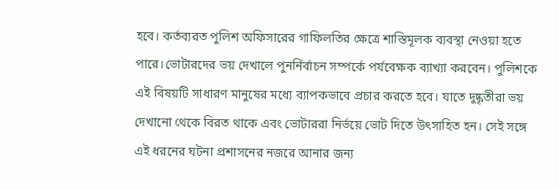হবে। কর্তব্যরত পুলিশ অফিসারের গাফিলতির ক্ষেত্রে শাস্তিমূলক ব্যবস্থা নেওয়া হতে পারে।ভোটারদের ভয় দেখালে পুনর্নির্বাচন সম্পর্কে পর্যবেক্ষক ব্যাখ্যা করবেন। পুলিশকে এই বিষয়টি সাধারণ মানুষের মধ্যে ব্যাপকভাবে প্রচার করতে হবে। যাতে দুষ্কৃতীরা ভয় দেখানো থেকে বিরত থাকে এবং ভোটাররা নির্ভয়ে ভোট দিতে উৎসাহিত হন। সেই সঙ্গে এই ধরনের ঘটনা প্রশাসনের নজরে আনার জন্য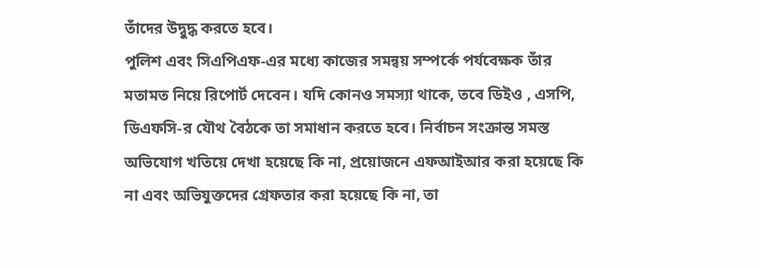তাঁদের উদ্বুদ্ধ করতে হবে।
পুলিশ এবং সিএপিএফ-এর মধ্যে কাজের সমন্বয় সম্পর্কে পর্যবেক্ষক তাঁর মতামত নিয়ে রিপোর্ট দেবেন। যদি কোনও সমস্যা থাকে, তবে ডিইও , এসপি, ডিএফসি-র যৌথ বৈঠকে তা সমাধান করতে হবে। নির্বাচন সংক্রান্ত সমস্ত অভিযোগ খতিয়ে দেখা হয়েছে কি না, প্রয়োজনে এফআইআর করা হয়েছে কি না এবং অভিযুক্তদের গ্রেফতার করা হয়েছে কি না, তা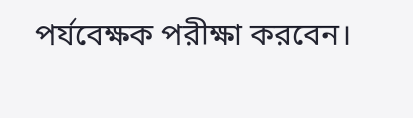পর্যবেক্ষক পরীক্ষা করবেন।